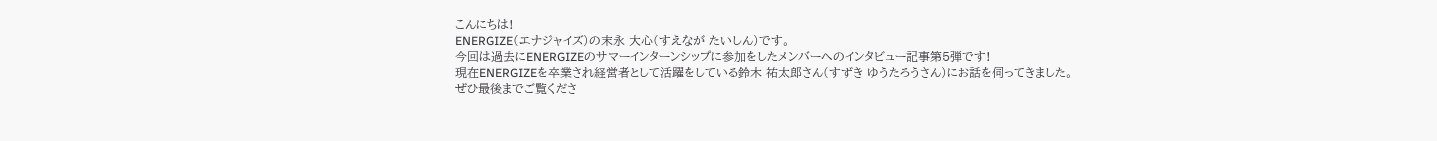こんにちは!
ENERGIZE(エナジャイズ)の末永 大心(すえなが たいしん)です。
今回は過去にENERGIZEのサマーインターンシップに参加をしたメンバーへのインタビュー記事第5弾です!
現在ENERGIZEを卒業され経営者として活躍をしている鈴木 祐太郎さん(すずき ゆうたろうさん)にお話を伺ってきました。
ぜひ最後までご覧くださ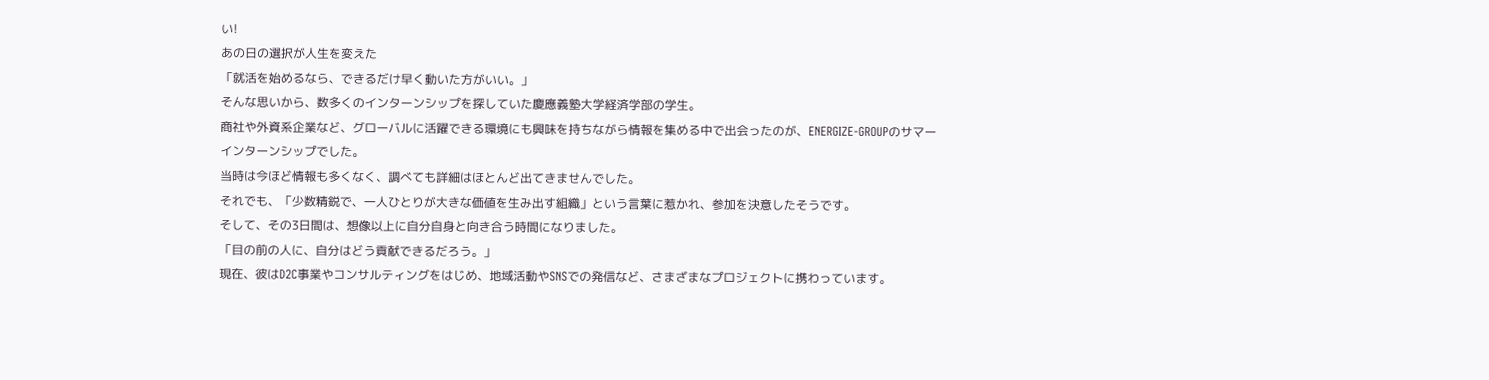い!
あの日の選択が人生を変えた
「就活を始めるなら、できるだけ早く動いた方がいい。」
そんな思いから、数多くのインターンシップを探していた慶應義塾大学経済学部の学生。
商社や外資系企業など、グローバルに活躍できる環境にも興味を持ちながら情報を集める中で出会ったのが、ENERGIZE-GROUPのサマーインターンシップでした。
当時は今ほど情報も多くなく、調べても詳細はほとんど出てきませんでした。
それでも、「少数精鋭で、一人ひとりが大きな価値を生み出す組織」という言葉に惹かれ、参加を決意したそうです。
そして、その3日間は、想像以上に自分自身と向き合う時間になりました。
「目の前の人に、自分はどう貢献できるだろう。」
現在、彼はD2C事業やコンサルティングをはじめ、地域活動やSNSでの発信など、さまざまなプロジェクトに携わっています。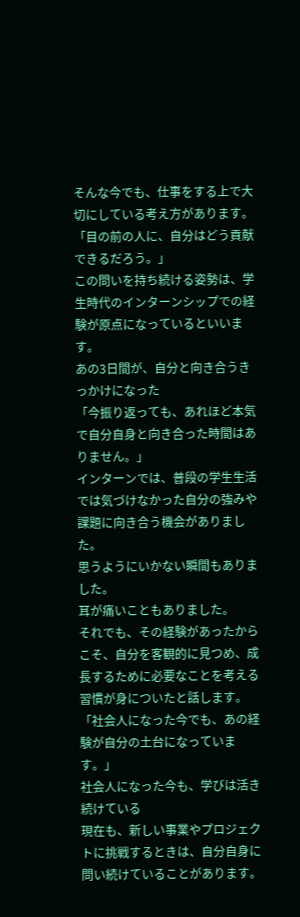そんな今でも、仕事をする上で大切にしている考え方があります。
「目の前の人に、自分はどう貢献できるだろう。」
この問いを持ち続ける姿勢は、学生時代のインターンシップでの経験が原点になっているといいます。
あの3日間が、自分と向き合うきっかけになった
「今振り返っても、あれほど本気で自分自身と向き合った時間はありません。」
インターンでは、普段の学生生活では気づけなかった自分の強みや課題に向き合う機会がありました。
思うようにいかない瞬間もありました。
耳が痛いこともありました。
それでも、その経験があったからこそ、自分を客観的に見つめ、成長するために必要なことを考える習慣が身についたと話します。
「社会人になった今でも、あの経験が自分の土台になっています。」
社会人になった今も、学びは活き続けている
現在も、新しい事業やプロジェクトに挑戦するときは、自分自身に問い続けていることがあります。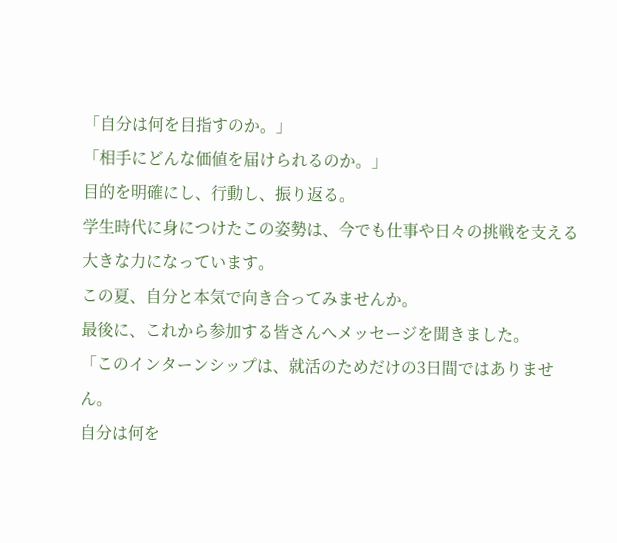「自分は何を目指すのか。」
「相手にどんな価値を届けられるのか。」
目的を明確にし、行動し、振り返る。
学生時代に身につけたこの姿勢は、今でも仕事や日々の挑戦を支える大きな力になっています。
この夏、自分と本気で向き合ってみませんか。
最後に、これから参加する皆さんへメッセージを聞きました。
「このインターンシップは、就活のためだけの3日間ではありません。
自分は何を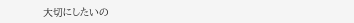大切にしたいの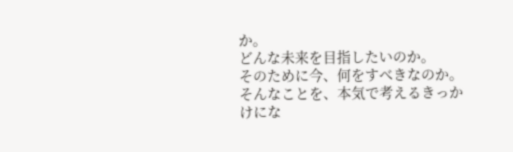か。
どんな未来を目指したいのか。
そのために今、何をすべきなのか。
そんなことを、本気で考えるきっかけにな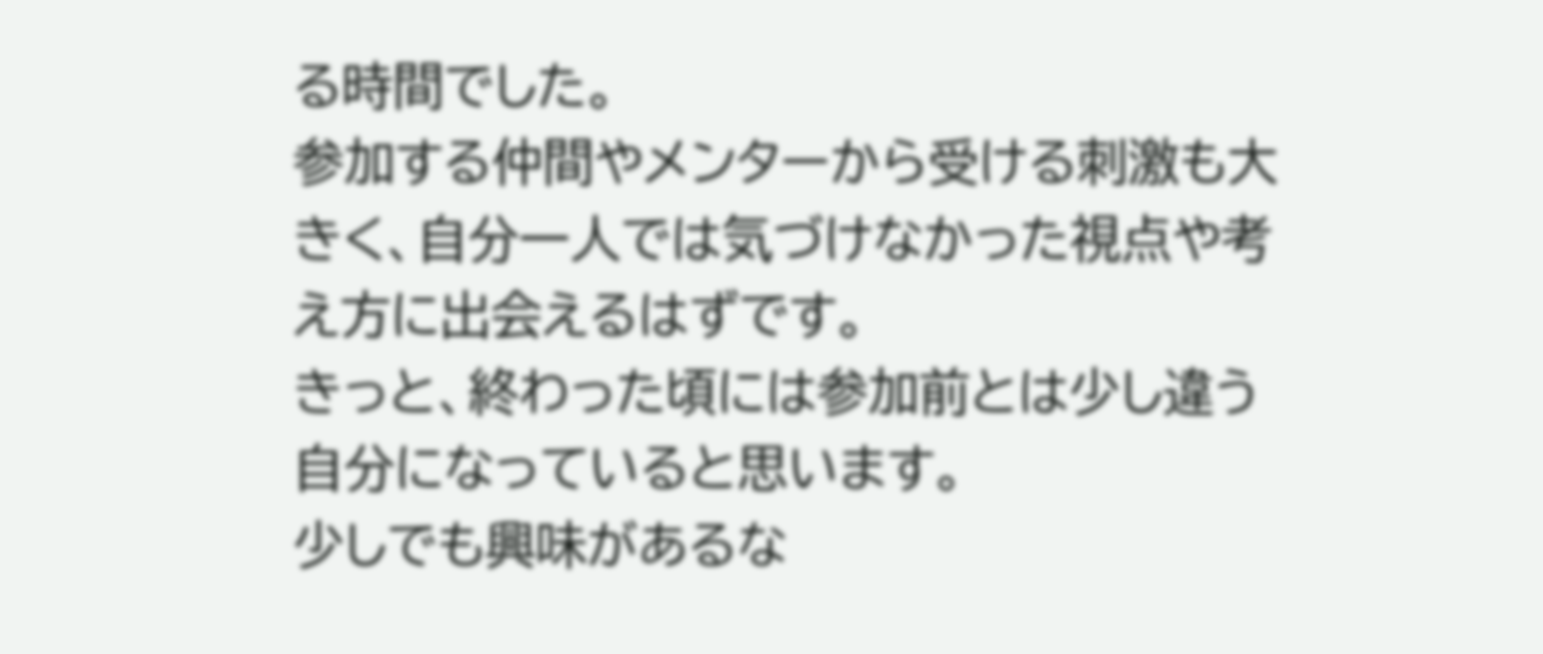る時間でした。
参加する仲間やメンターから受ける刺激も大きく、自分一人では気づけなかった視点や考え方に出会えるはずです。
きっと、終わった頃には参加前とは少し違う自分になっていると思います。
少しでも興味があるな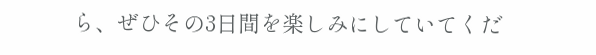ら、ぜひその3日間を楽しみにしていてくだ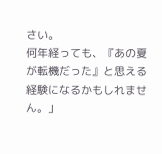さい。
何年経っても、『あの夏が転機だった』と思える経験になるかもしれません。」